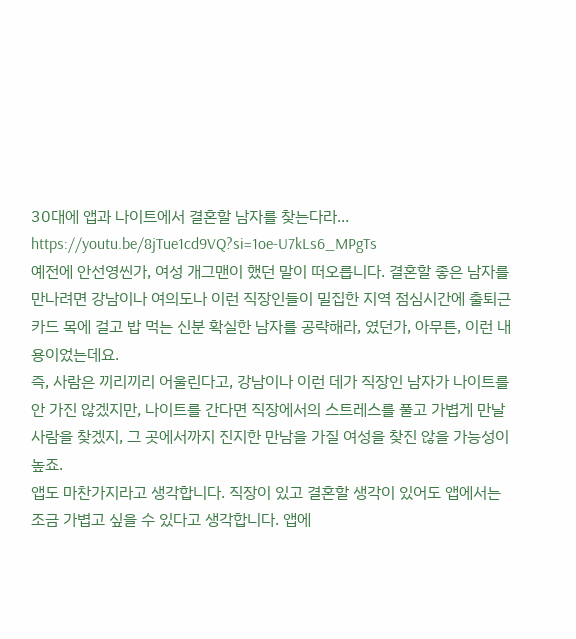30대에 앱과 나이트에서 결혼할 남자를 찾는다라...
https://youtu.be/8jTue1cd9VQ?si=1oe-U7kLs6_MPgTs
예전에 안선영씬가, 여성 개그맨이 했던 말이 떠오릅니다. 결혼할 좋은 남자를 만나려면 강남이나 여의도나 이런 직장인들이 밀집한 지역 점심시간에 출퇴근 카드 목에 걸고 밥 먹는 신분 확실한 남자를 공략해라, 였던가, 아무튼, 이런 내용이었는데요.
즉, 사람은 끼리끼리 어울린다고, 강남이나 이런 데가 직장인 남자가 나이트를 안 가진 않겠지만, 나이트를 간다면 직장에서의 스트레스를 풀고 가볍게 만날 사람을 찾겠지, 그 곳에서까지 진지한 만남을 가질 여성을 찾진 않을 가능성이 높죠.
앱도 마찬가지라고 생각합니다. 직장이 있고 결혼할 생각이 있어도 앱에서는 조금 가볍고 싶을 수 있다고 생각합니다. 앱에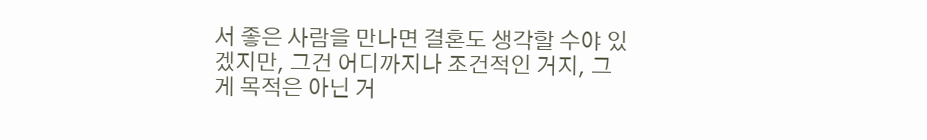서 좋은 사람을 만나면 결혼도 생각할 수야 있겠지만, 그건 어디까지나 조건적인 거지, 그게 목적은 아닌 거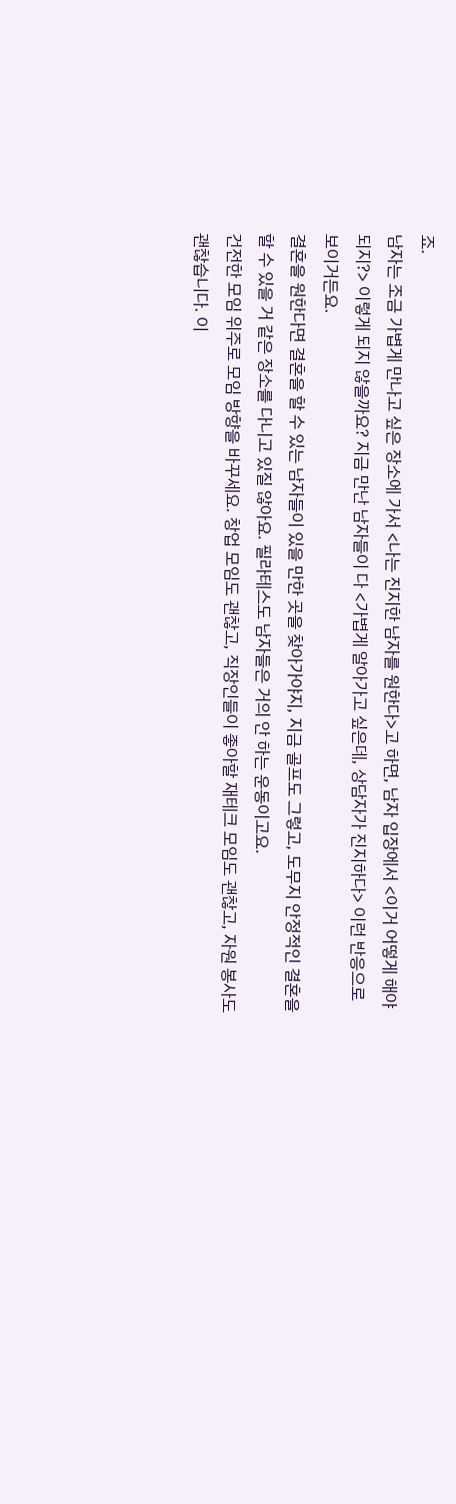죠.
남자는 조금 가볍게 만나고 싶은 장소에 가서 <나는 진지한 남자를 원한다>고 하면, 남자 입장에서 <이거 어떻게 해야 되지?> 이렇게 되지 않을까요? 지금 만난 남자들이 다 <가볍게 알아가고 싶은데, 상담자가 진지하다> 이런 반응으로 보이거든요.
결혼을 원한다면 결혼을 할 수 있는 남자들이 있을 만한 곳을 찾아가야지, 지금 골프도 그렇고, 도무지 안정적인 결혼을 할 수 있을 거 같은 장소를 다니고 있질 않아요. 필라테스도 남자들은 거의 안 하는 운동이고요.
건전한 모임 위주로 모임 방향을 바꾸세요. 창업 모임도 괜찮고, 직장인들이 좋아할 재테크 모임도 괜찮고, 자원 봉사도 괜찮습니다. 이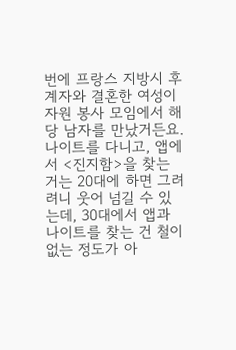번에 프랑스 지방시 후계자와 결혼한 여성이 자원 봉사 모임에서 해당 남자를 만났거든요.
나이트를 다니고, 앱에서 <진지함>을 찾는 거는 20대에 하면 그려려니 웃어 넘길 수 있는데, 30대에서 앱과 나이트를 찾는 건 철이 없는 정도가 아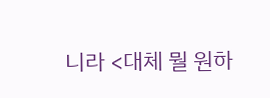니라 <대체 뭘 원하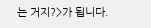는 거지?>가 됩니다.